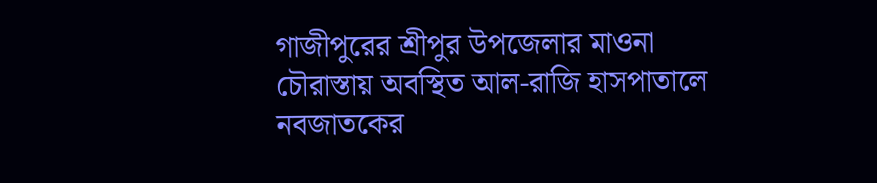গাজীপুরের শ্রীপুর উপজেলার মাওনা চৌরাস্তায় অবস্থিত আল-রাজি হাসপাতালে নবজাতকের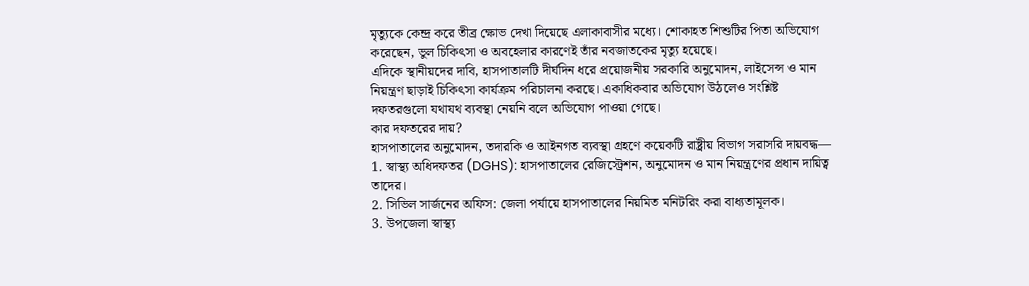মৃত্যুকে কেন্দ্র করে তীব্র ক্ষোভ দেখা দিয়েছে এলাকাবাসীর মধ্যে। শোকাহত শিশুটির পিতা অভিযোগ করেছেন, ভুল চিকিৎসা ও অবহেলার কারণেই তাঁর নবজাতকের মৃত্যু হয়েছে।
এদিকে স্থানীয়দের দাবি, হাসপাতালটি দীর্ঘদিন ধরে প্রয়োজনীয় সরকারি অনুমোদন, লাইসেন্স ও মান নিয়ন্ত্রণ ছাড়াই চিকিৎসা কার্যক্রম পরিচালনা করছে। একাধিকবার অভিযোগ উঠলেও সংশ্লিষ্ট দফতরগুলো যথাযথ ব্যবস্থা নেয়নি বলে অভিযোগ পাওয়া গেছে।
কার দফতরের দায়?
হাসপাতালের অনুমোদন, তদারকি ও আইনগত ব্যবস্থা গ্রহণে কয়েকটি রাষ্ট্রীয় বিভাগ সরাসরি দায়বদ্ধ—
1. স্বাস্থ্য অধিদফতর (DGHS): হাসপাতালের রেজিস্ট্রেশন, অনুমোদন ও মান নিয়ন্ত্রণের প্রধান দায়িত্ব তাদের।
2. সিভিল সার্জনের অফিস: জেলা পর্যায়ে হাসপাতালের নিয়মিত মনিটরিং করা বাধ্যতামূলক।
3. উপজেলা স্বাস্থ্য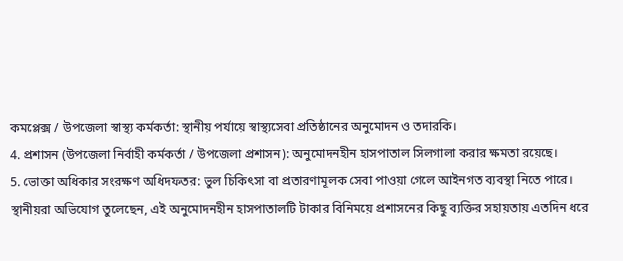কমপ্লেক্স / উপজেলা স্বাস্থ্য কর্মকর্তা: স্থানীয় পর্যায়ে স্বাস্থ্যসেবা প্রতিষ্ঠানের অনুমোদন ও তদারকি।
4. প্রশাসন (উপজেলা নির্বাহী কর্মকর্তা / উপজেলা প্রশাসন): অনুমোদনহীন হাসপাতাল সিলগালা করার ক্ষমতা রয়েছে।
5. ভোক্তা অধিকার সংরক্ষণ অধিদফতর: ভুল চিকিৎসা বা প্রতারণামূলক সেবা পাওয়া গেলে আইনগত ব্যবস্থা নিতে পারে।
স্থানীয়রা অভিযোগ তুলেছেন, এই অনুমোদনহীন হাসপাতালটি টাকার বিনিময়ে প্রশাসনের কিছু ব্যক্তির সহায়তায় এতদিন ধরে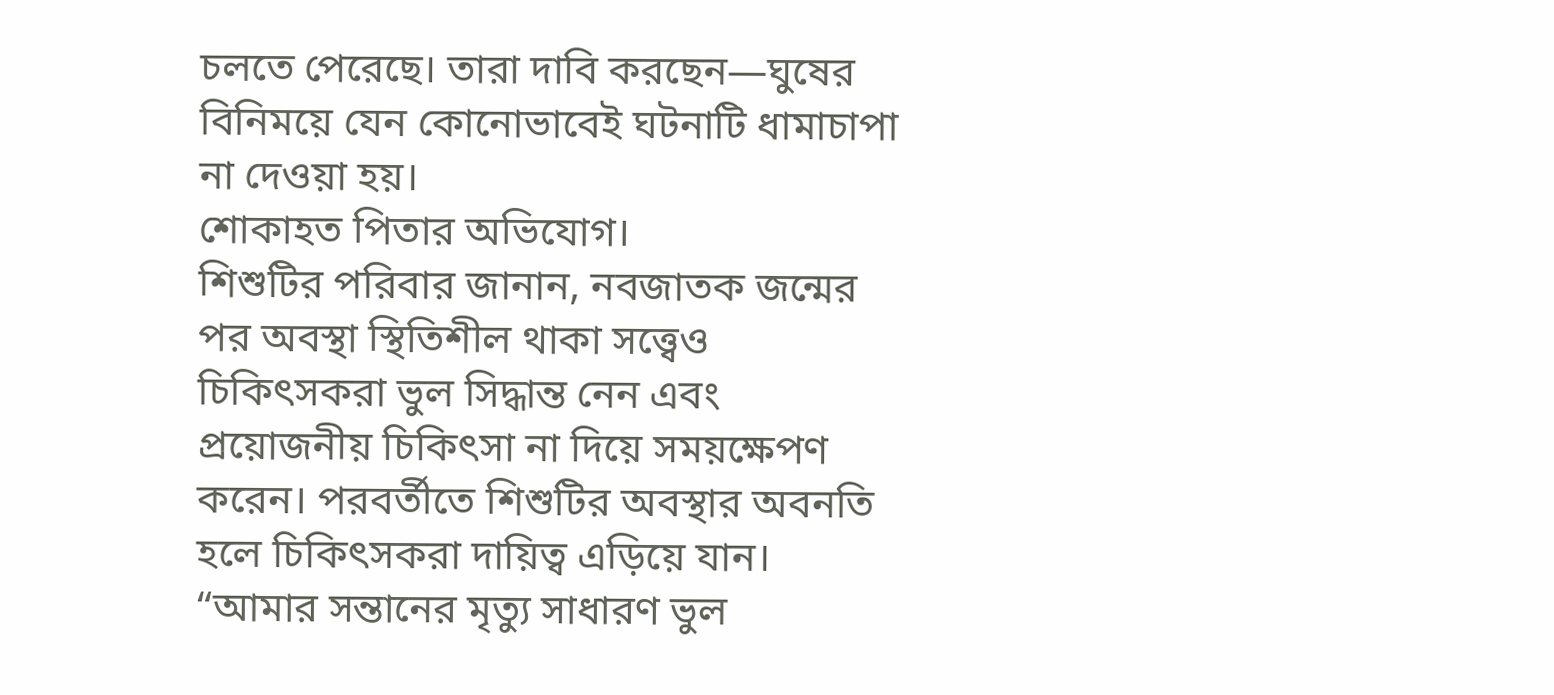চলতে পেরেছে। তারা দাবি করছেন—ঘুষের বিনিময়ে যেন কোনোভাবেই ঘটনাটি ধামাচাপা না দেওয়া হয়।
শোকাহত পিতার অভিযোগ।
শিশুটির পরিবার জানান, নবজাতক জন্মের পর অবস্থা স্থিতিশীল থাকা সত্ত্বেও চিকিৎসকরা ভুল সিদ্ধান্ত নেন এবং প্রয়োজনীয় চিকিৎসা না দিয়ে সময়ক্ষেপণ করেন। পরবর্তীতে শিশুটির অবস্থার অবনতি হলে চিকিৎসকরা দায়িত্ব এড়িয়ে যান।
“আমার সন্তানের মৃত্যু সাধারণ ভুল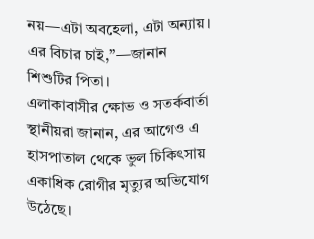নয়—এটা অবহেলা, এটা অন্যায়। এর বিচার চাই,”—জানান শিশুটির পিতা।
এলাকাবাসীর ক্ষোভ ও সতর্কবার্তা
স্থানীয়রা জানান, এর আগেও এ হাসপাতাল থেকে ভুল চিকিৎসায় একাধিক রোগীর মৃত্যুর অভিযোগ উঠেছে।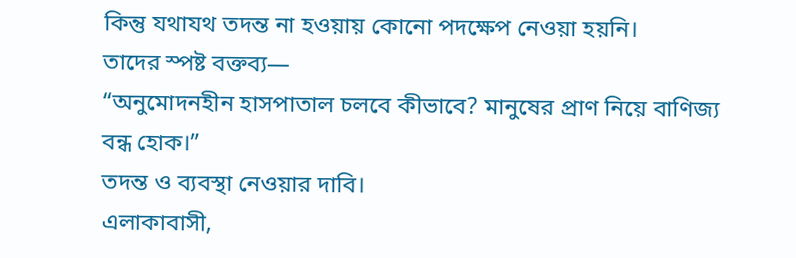কিন্তু যথাযথ তদন্ত না হওয়ায় কোনো পদক্ষেপ নেওয়া হয়নি।
তাদের স্পষ্ট বক্তব্য—
“অনুমোদনহীন হাসপাতাল চলবে কীভাবে? মানুষের প্রাণ নিয়ে বাণিজ্য বন্ধ হোক।”
তদন্ত ও ব্যবস্থা নেওয়ার দাবি।
এলাকাবাসী,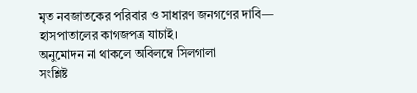মৃত নবজাতকের পরিবার ও সাধারণ জনগণের দাবি—
হাসপাতালের কাগজপত্র যাচাই।
অনুমোদন না থাকলে অবিলম্বে সিলগালা
সংশ্লিষ্ট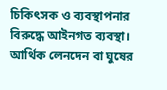চিকিৎসক ও ব্যবস্থাপনার বিরুদ্ধে আইনগত ব্যবস্থা।
আর্থিক লেনদেন বা ঘুষের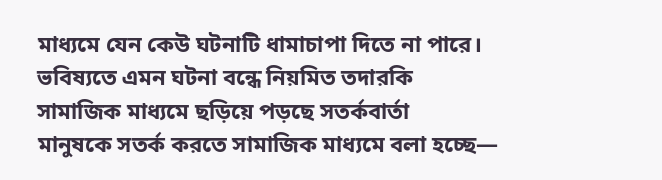মাধ্যমে যেন কেউ ঘটনাটি ধামাচাপা দিতে না পারে।
ভবিষ্যতে এমন ঘটনা বন্ধে নিয়মিত তদারকি
সামাজিক মাধ্যমে ছড়িয়ে পড়ছে সতর্কবার্তা
মানুষকে সতর্ক করতে সামাজিক মাধ্যমে বলা হচ্ছে—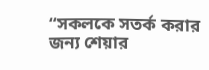“সকলকে সতর্ক করার জন্য শেয়ার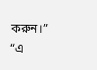করুন।”
“এ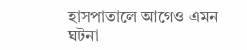হাসপাতালে আগেও এমন ঘটনা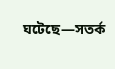ঘটেছে—সতর্ক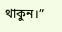থাকুন।”